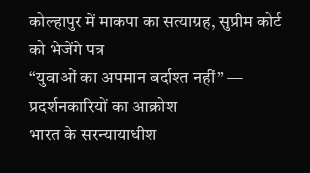कोल्हापुर में माकपा का सत्याग्रह, सुप्रीम कोर्ट को भेजेंगे पत्र
“युवाओं का अपमान बर्दाश्त नहीं” — प्रदर्शनकारियों का आक्रोश
भारत के सरन्यायाधीश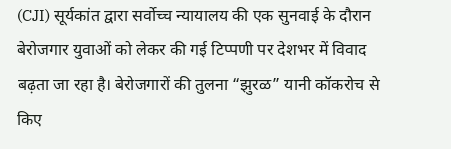(CJI) सूर्यकांत द्वारा सर्वोच्च न्यायालय की एक सुनवाई के दौरान बेरोजगार युवाओं को लेकर की गई टिप्पणी पर देशभर में विवाद बढ़ता जा रहा है। बेरोजगारों की तुलना “झुरळ” यानी कॉकरोच से किए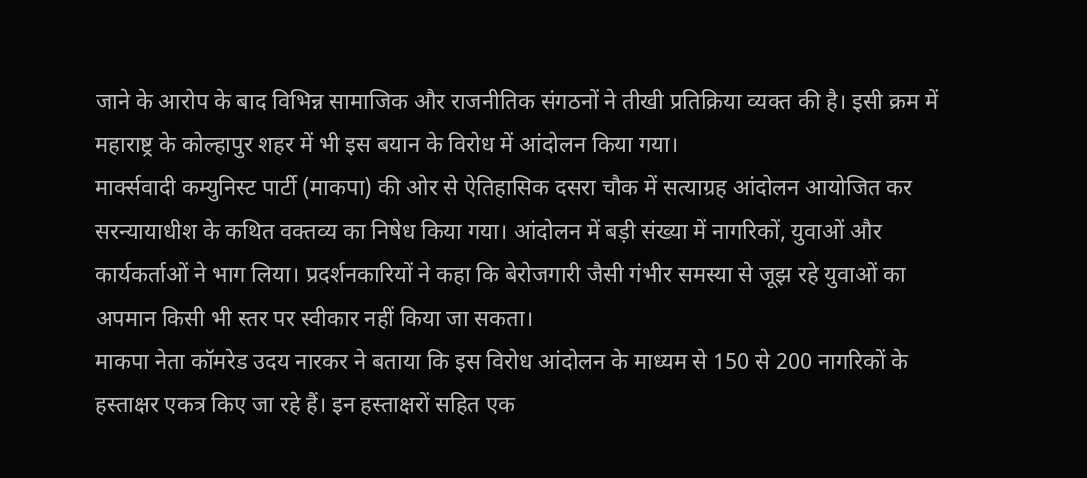जाने के आरोप के बाद विभिन्न सामाजिक और राजनीतिक संगठनों ने तीखी प्रतिक्रिया व्यक्त की है। इसी क्रम में महाराष्ट्र के कोल्हापुर शहर में भी इस बयान के विरोध में आंदोलन किया गया।
मार्क्सवादी कम्युनिस्ट पार्टी (माकपा) की ओर से ऐतिहासिक दसरा चौक में सत्याग्रह आंदोलन आयोजित कर सरन्यायाधीश के कथित वक्तव्य का निषेध किया गया। आंदोलन में बड़ी संख्या में नागरिकों, युवाओं और कार्यकर्ताओं ने भाग लिया। प्रदर्शनकारियों ने कहा कि बेरोजगारी जैसी गंभीर समस्या से जूझ रहे युवाओं का अपमान किसी भी स्तर पर स्वीकार नहीं किया जा सकता।
माकपा नेता कॉमरेड उदय नारकर ने बताया कि इस विरोध आंदोलन के माध्यम से 150 से 200 नागरिकों के हस्ताक्षर एकत्र किए जा रहे हैं। इन हस्ताक्षरों सहित एक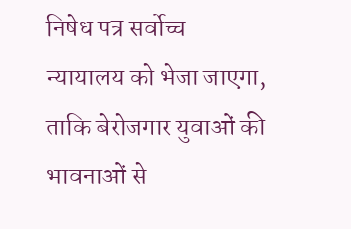निषेध पत्र सर्वोच्च न्यायालय को भेजा जाएगा, ताकि बेरोजगार युवाओं की भावनाओं से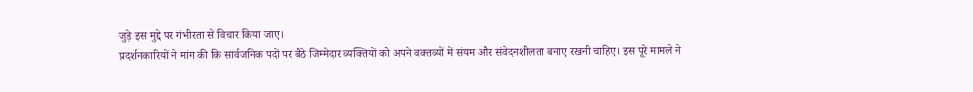जुड़े इस मुद्दे पर गंभीरता से विचार किया जाए।
प्रदर्शनकारियों ने मांग की कि सार्वजनिक पदों पर बैठे जिम्मेदार व्यक्तियों को अपने वक्तव्यों में संयम और संवेदनशीलता बनाए रखनी चाहिए। इस पूरे मामले ने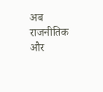अब राजनीतिक और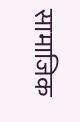सामाजिक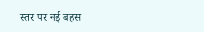स्तर पर नई बहस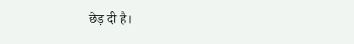छेड़ दी है।